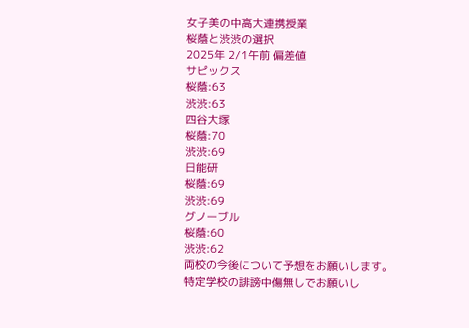女子美の中高大連携授業
桜蔭と渋渋の選択
2025年 2/1午前 偏差値
サピックス
桜蔭:63
渋渋:63
四谷大塚
桜蔭:70
渋渋:69
日能研
桜蔭:69
渋渋:69
グノーブル
桜蔭:60
渋渋:62
両校の今後について予想をお願いします。
特定学校の誹謗中傷無しでお願いし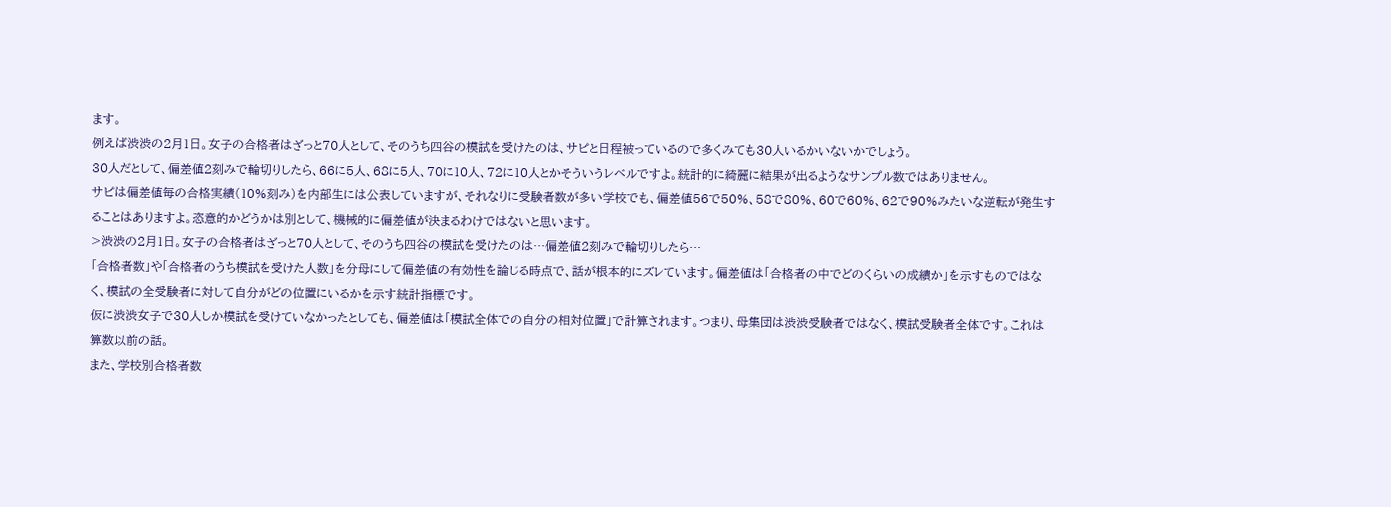ます。
例えば渋渋の2月1日。女子の合格者はざっと70人として、そのうち四谷の模試を受けたのは、サピと日程被っているので多くみても30人いるかいないかでしょう。
30人だとして、偏差値2刻みで輪切りしたら、66に5人、68に5人、70に10人、72に10人とかそういうレベルですよ。統計的に綺麗に結果が出るようなサンプル数ではありません。
サピは偏差値毎の合格実績(10%刻み)を内部生には公表していますが、それなりに受験者数が多い学校でも、偏差値56で50%、58で80%、60で60%、62で90%みたいな逆転が発生することはありますよ。恣意的かどうかは別として、機械的に偏差値が決まるわけではないと思います。
>渋渋の2月1日。女子の合格者はざっと70人として、そのうち四谷の模試を受けたのは…偏差値2刻みで輪切りしたら…
「合格者数」や「合格者のうち模試を受けた人数」を分母にして偏差値の有効性を論じる時点で、話が根本的にズレています。偏差値は「合格者の中でどのくらいの成績か」を示すものではなく、模試の全受験者に対して自分がどの位置にいるかを示す統計指標です。
仮に渋渋女子で30人しか模試を受けていなかったとしても、偏差値は「模試全体での自分の相対位置」で計算されます。つまり、母集団は渋渋受験者ではなく、模試受験者全体です。これは算数以前の話。
また、学校別合格者数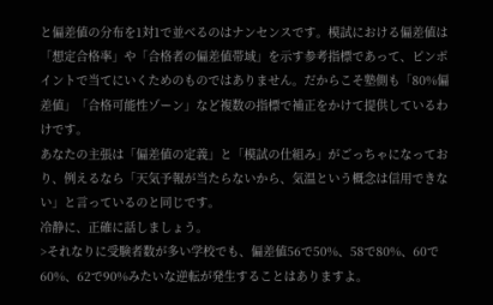と偏差値の分布を1対1で並べるのはナンセンスです。模試における偏差値は「想定合格率」や「合格者の偏差値帯域」を示す参考指標であって、ピンポイントで当てにいくためのものではありません。だからこそ塾側も「80%偏差値」「合格可能性ゾーン」など複数の指標で補正をかけて提供しているわけです。
あなたの主張は「偏差値の定義」と「模試の仕組み」がごっちゃになっており、例えるなら「天気予報が当たらないから、気温という概念は信用できない」と言っているのと同じです。
冷静に、正確に話しましょう。
>それなりに受験者数が多い学校でも、偏差値56で50%、58で80%、60で60%、62で90%みたいな逆転が発生することはありますよ。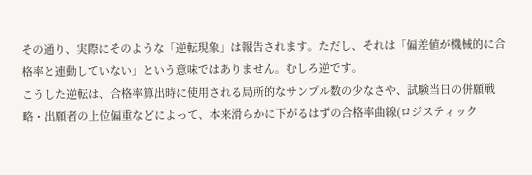その通り、実際にそのような「逆転現象」は報告されます。ただし、それは「偏差値が機械的に合格率と連動していない」という意味ではありません。むしろ逆です。
こうした逆転は、合格率算出時に使用される局所的なサンプル数の少なさや、試験当日の併願戦略・出願者の上位偏重などによって、本来滑らかに下がるはずの合格率曲線(ロジスティック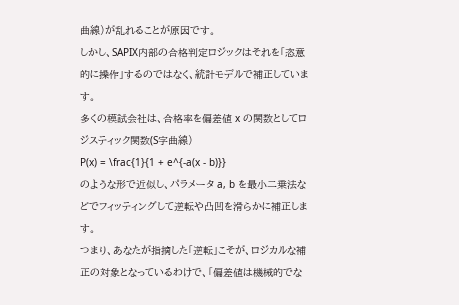曲線)が乱れることが原因です。
しかし、SAPIX内部の合格判定ロジックはそれを「恣意的に操作」するのではなく、統計モデルで補正しています。
多くの模試会社は、合格率を偏差値 x の関数としてロジスティック関数(S字曲線)
P(x) = \frac{1}{1 + e^{-a(x - b)}}
のような形で近似し、パラメータ a, b を最小二乗法などでフィッティングして逆転や凸凹を滑らかに補正します。
つまり、あなたが指摘した「逆転」こそが、ロジカルな補正の対象となっているわけで、「偏差値は機械的でな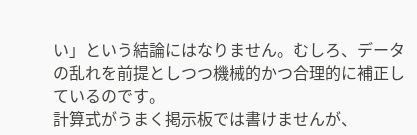い」という結論にはなりません。むしろ、データの乱れを前提としつつ機械的かつ合理的に補正しているのです。
計算式がうまく掲示板では書けませんが、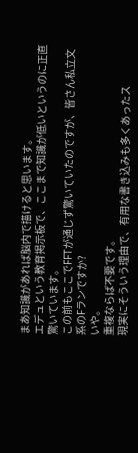まあ知識があれば脳内で描けると思います。
エデュという教育掲示板で、ここまで知識が低いというのに正直驚いています。
この前もここでFFTが通じず驚いていたのですが、皆さん私立文系のFランですか?
いや。
重複ならば不要です。
現実にそういう理由で、有用な書き込みも多くあったス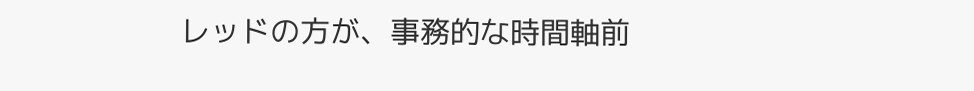レッドの方が、事務的な時間軸前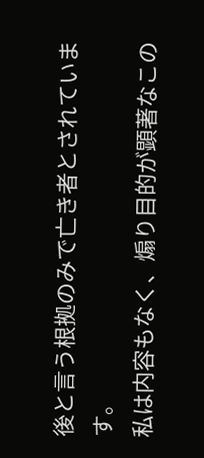後と言う根拠のみで亡き者とされています。
私は内容もなく、煽り目的が顕著なこの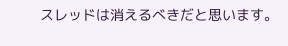スレッドは消えるべきだと思います。